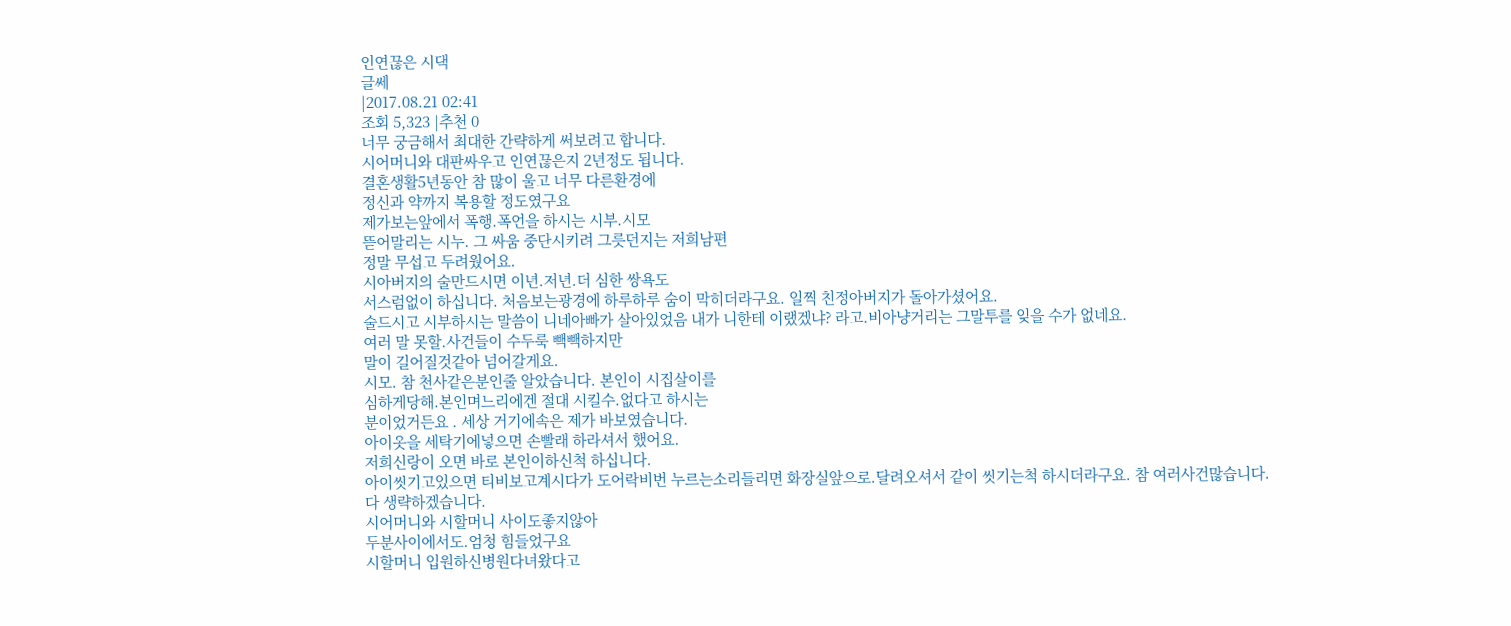인연끊은 시댁
글쎄
|2017.08.21 02:41
조회 5,323 |추천 0
너무 궁금해서 최대한 간략하게 써보려고 합니다.
시어머니와 대판싸우고 인연끊은지 2년정도 됩니다.
결혼생활5년동안 참 많이 울고 너무 다른환경에
정신과 약까지 복용할 정도였구요
제가보는앞에서 폭행.폭언을 하시는 시부.시모
뜯어말리는 시누. 그 싸움 중단시키려 그릇던지는 저희남편
정말 무섭고 두려웠어요.
시아버지의 술만드시면 이년.저년.더 심한 쌍욕도
서스럼없이 하십니다. 처음보는광경에 하루하루 숨이 막히더라구요. 일찍 친정아버지가 돌아가셨어요.
술드시고 시부하시는 말씀이 니네아빠가 살아있었음 내가 니한테 이랬겠냐? 라고.비아냥거리는 그말투를 잊을 수가 없네요.
여러 말 못할.사건들이 수두룩 빽빽하지만
말이 길어질것같아 넘어갈게요.
시모. 참 천사같은분인줄 알았습니다. 본인이 시집살이를
심하게당해.본인며느리에겐 절대 시킬수.없다고 하시는
분이었거든요 . 세상 거기에속은 제가 바보였습니다.
아이옷을 세탁기에넣으면 손빨래 하라셔서 했어요.
저희신랑이 오면 바로 본인이하신척 하십니다.
아이씻기고있으면 티비보고계시다가 도어락비번 누르는소리들리면 화장실앞으로.달려오셔서 같이 씻기는척 하시더라구요. 참 여러사건많습니다.
다 생략하겠습니다.
시어머니와 시할머니 사이도좋지않아
두분사이에서도.엄청 힘들었구요
시할머니 입원하신병원다녀왔다고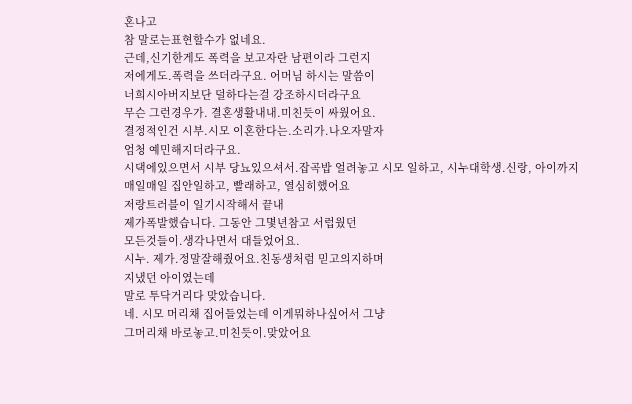혼나고
참 말로는표현할수가 없네요.
근데,신기한게도 폭력을 보고자란 남편이라 그런지
저에게도.폭력을 쓰더라구요. 어머님 하시는 말씀이
너희시아버지보단 덜하다는걸 강조하시더라구요
무슨 그런경우가. 결혼생활내내.미친듯이 싸웠어요.
결정적인건 시부.시모 이혼한다는.소리가.나오자말자
엄청 예민해지더라구요.
시댁에있으면서 시부 당뇨있으셔서.잡곡밥 얼려놓고 시모 일하고, 시누대학생.신랑, 아이까지
매일매일 집안일하고, 빨래하고, 열심히했어요
저랑트러블이 일기시작해서 끝내
제가폭발했습니다. 그동안 그몇년참고 서럽웠던
모든것들이.생각나면서 대들었어요.
시누. 제가.정말잘해줬어요.친동생처럼 믿고의지하며
지냈던 아이였는데
말로 투닥거리다 맞았습니다.
네. 시모 머리채 집어들었는데 이게뭐하나싶어서 그냥
그머리채 바로놓고.미친듯이.맞았어요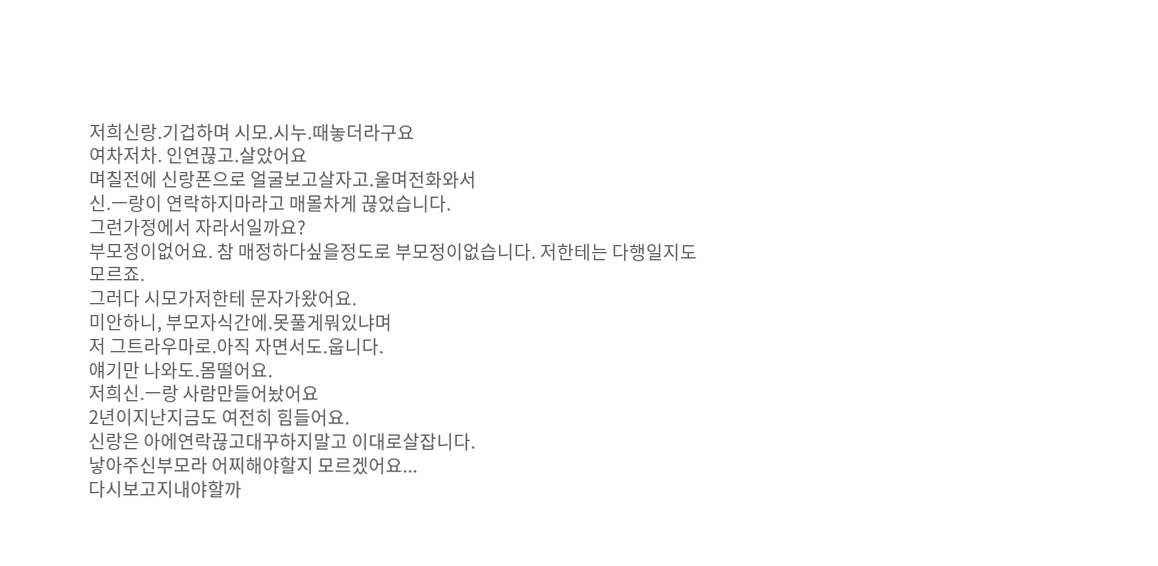저희신랑.기겁하며 시모.시누.때놓더라구요
여차저차. 인연끊고.살았어요
며칠전에 신랑폰으로 얼굴보고살자고.울며전화와서
신.ㅡ랑이 연락하지마라고 매몰차게 끊었습니다.
그런가정에서 자라서일까요?
부모정이없어요. 참 매정하다싶을정도로 부모정이없습니다. 저한테는 다행일지도 모르죠.
그러다 시모가저한테 문자가왔어요.
미안하니, 부모자식간에.못풀게뭐있냐며
저 그트라우마로.아직 자면서도.웁니다.
얘기만 나와도.몸떨어요.
저희신.ㅡ랑 사람만들어놨어요
2년이지난지금도 여전히 힘들어요.
신랑은 아에연락끊고대꾸하지말고 이대로살잡니다.
낳아주신부모라 어찌해야할지 모르겠어요...
다시보고지내야할까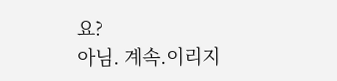요?
아님. 계속.이리지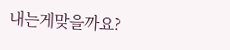내는게맞을까요?